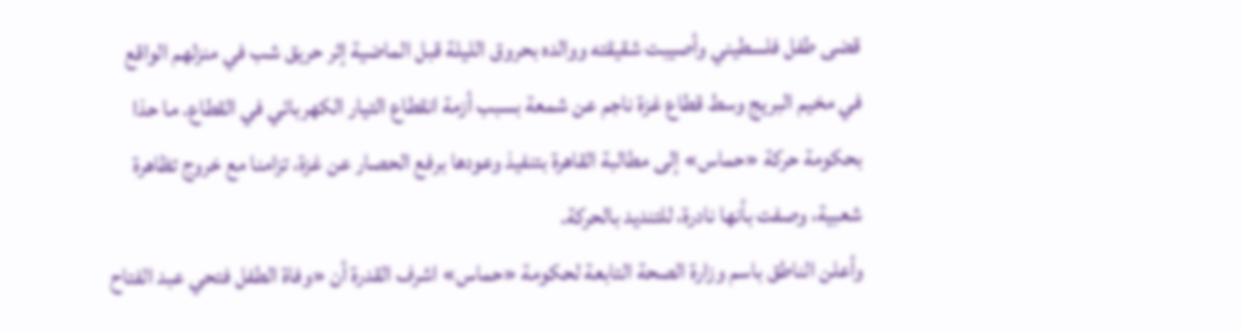قضى طفل فلسطيني وأصيبت شقيقته ووالده بحروق الليلة قبل الماضية إثر حريق شب في منزلهم الواقع في مخيم البريج وسط قطاع غزة ناجم عن شمعة بسبب أزمة انقطاع التيار الكهربائي في القطاع. ما حذا بحكومة حركة «حماس» إلى مطالبة القاهرة بتنفيذ وعودها برفع الحصار عن غزة، تزامنا مع خروج تظاهرة شعبية، وصفت بأنها نادرة، للتنديد بالحركة.
وأعلن الناطق باسم وزارة الصحة التابعة لحكومة «حماس» اشرف القدرة أن «وفاة الطفل فتحي عبد الفتاح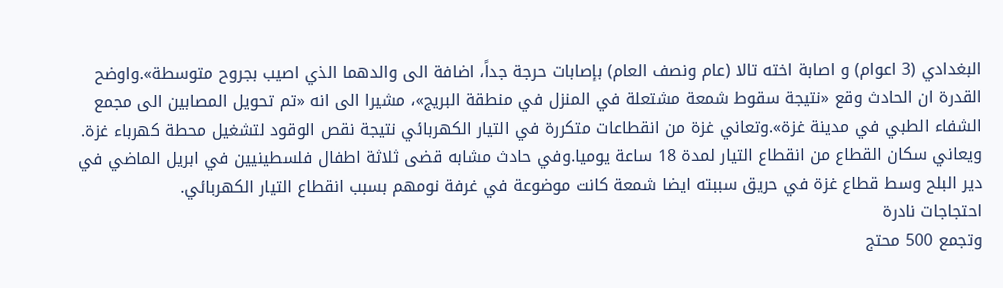البغدادي (3 اعوام) و اصابة اخته تالا (عام ونصف العام) بإصابات حرجة جداً، اضافة الى والدهما الذي اصيب بجروح متوسطة».واوضح القدرة ان الحادث وقع «نتيجة سقوط شمعة مشتعلة في المنزل في منطقة البريج»، مشيرا الى انه «تم تحويل المصابين الى مجمع الشفاء الطبي في مدينة غزة».وتعاني غزة من انقطاعات متكررة في التيار الكهربائي نتيجة نقص الوقود لتشغيل محطة كهرباء غزة. ويعاني سكان القطاع من انقطاع التيار لمدة 18 ساعة يوميا.وفي حادث مشابه قضى ثلاثة اطفال فلسطينيين في ابريل الماضي في دير البلح وسط قطاع غزة في حريق سببته ايضا شمعة كانت موضوعة في غرفة نومهم بسبب انقطاع التيار الكهربائي.
احتجاجات نادرة
وتجمع 500 محتج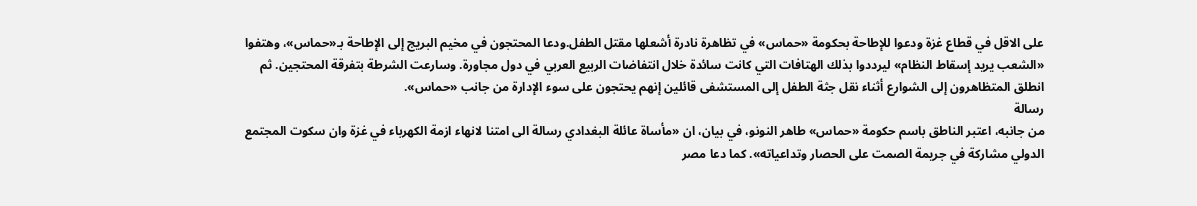على الاقل في قطاع غزة ودعوا للإطاحة بحكومة «حماس» في تظاهرة نادرة أشعلها مقتل الطفل.ودعا المحتجون في مخيم البريج إلى الإطاحة بـ«حماس»، وهتفوا «الشعب يريد إسقاط النظام» ليرددوا بذلك الهتافات التي كانت سائدة خلال انتفاضات الربيع العربي في دول مجاورة. وسارعت الشرطة بتفرقة المحتجين. ثم انطلق المتظاهرون إلى الشوارع أثناء نقل جثة الطفل إلى المستشفى قائلين إنهم يحتجون على سوء الإدارة من جانب «حماس».
رسالة
من جانبه، اعتبر الناطق باسم حكومة «حماس» طاهر النونو، في بيان، ان «مأساة عائلة البغدادي رسالة الى امتنا لانهاء ازمة الكهرباء في غزة وان سكوت المجتمع الدولي مشاركة في جريمة الصمت على الحصار وتداعياته». كما دعا مصر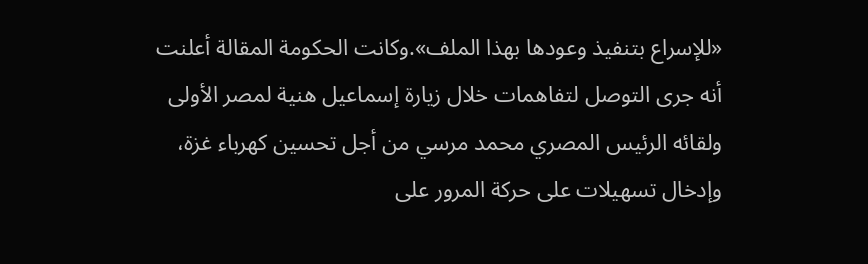«للإسراع بتنفيذ وعودها بهذا الملف».وكانت الحكومة المقالة أعلنت أنه جرى التوصل لتفاهمات خلال زيارة إسماعيل هنية لمصر الأولى ولقائه الرئيس المصري محمد مرسي من أجل تحسين كهرباء غزة، وإدخال تسهيلات على حركة المرور على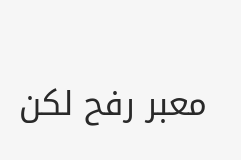معبر رفح لكن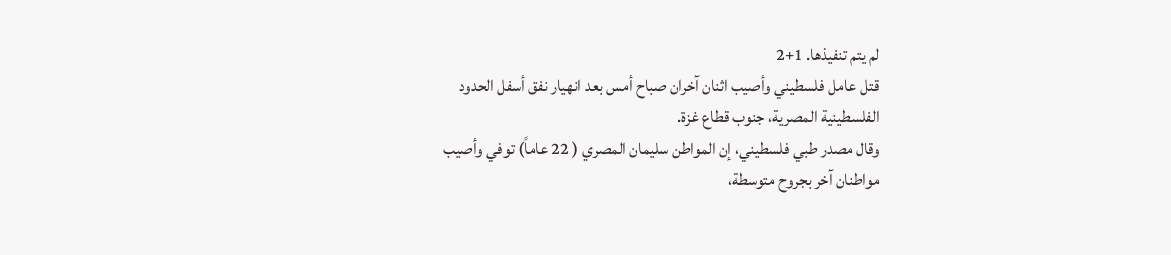لم يتم تنفيذها. 1+2
قتل عامل فلسطيني وأصيب اثنان آخران صباح أمس بعد انهيار نفق أسفل الحدود الفلسطينية المصرية، جنوب قطاع غزة.
وقال مصدر طبي فلسطيني، إن المواطن سليمان المصري ( 22 عاماً) توفي وأصيب مواطنان آخر بجروح متوسطة،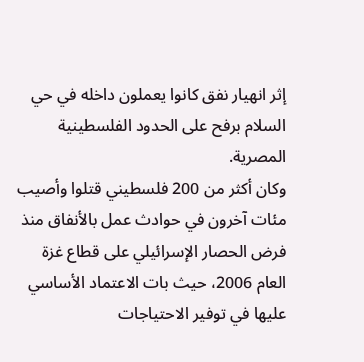إثر انهيار نفق كانوا يعملون داخله في حي السلام برفح على الحدود الفلسطينية المصرية.
وكان أكثر من 200 فلسطيني قتلوا وأصيب مئات آخرون في حوادث عمل بالأنفاق منذ فرض الحصار الإسرائيلي على قطاع غزة العام 2006، حيث بات الاعتماد الأساسي عليها في توفير الاحتياجات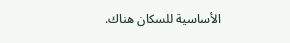الأساسية للسكان هناك.